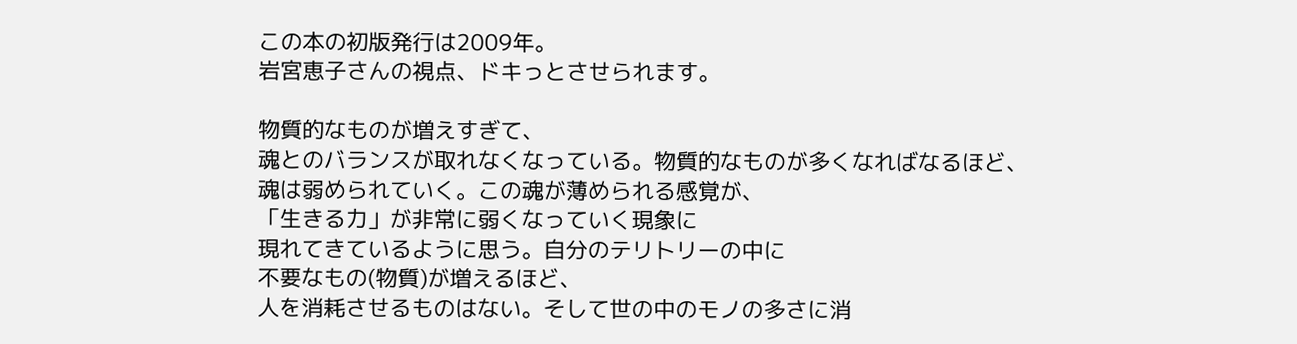この本の初版発行は2009年。
岩宮恵子さんの視点、ドキっとさせられます。

物質的なものが増えすぎて、
魂とのバランスが取れなくなっている。物質的なものが多くなればなるほど、
魂は弱められていく。この魂が薄められる感覚が、
「生きる力」が非常に弱くなっていく現象に
現れてきているように思う。自分のテリトリーの中に
不要なもの(物質)が増えるほど、
人を消耗させるものはない。そして世の中のモノの多さに消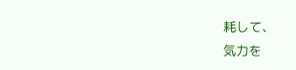耗して、
気力を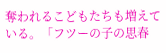奪われるこどもたちも増えている。「フツーの子の思春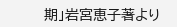期」岩宮恵子著より